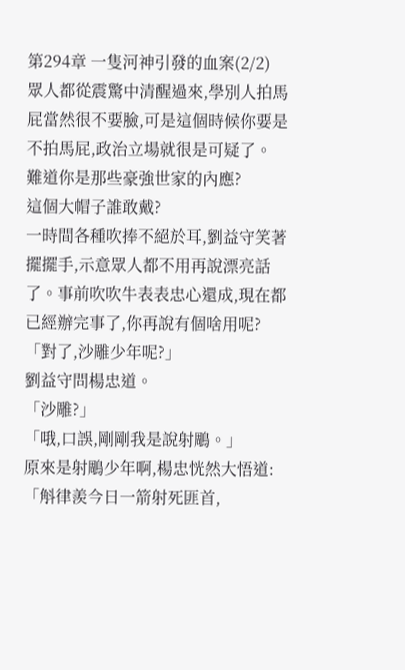第294章 一隻河神引發的血案(2/2)
眾人都從震驚中清醒過來,學別人拍馬屁當然很不要臉,可是這個時候你要是不拍馬屁,政治立場就很是可疑了。
難道你是那些豪強世家的內應?
這個大帽子誰敢戴?
一時間各種吹捧不絕於耳,劉益守笑著擺擺手,示意眾人都不用再說漂亮話了。事前吹吹牛表表忠心還成,現在都已經辦完事了,你再說有個啥用呢?
「對了,沙雕少年呢?」
劉益守問楊忠道。
「沙雕?」
「哦,口誤,剛剛我是說射鵰。」
原來是射鵰少年啊,楊忠恍然大悟道:「斛律羨今日一箭射死匪首,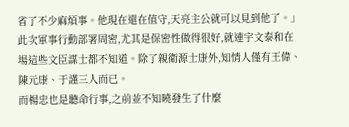省了不少麻煩事。他現在還在值守,天亮主公就可以見到他了。」
此次軍事行動部署周密,尤其是保密性做得很好,就連宇文泰和在場這些文臣謀士都不知道。除了親衛源士康外,知情人僅有王偉、陳元康、于謹三人而已。
而楊忠也是聽命行事,之前並不知曉發生了什麼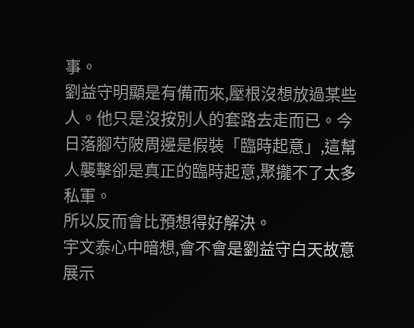事。
劉益守明顯是有備而來,壓根沒想放過某些人。他只是沒按別人的套路去走而已。今日落腳芍陂周邊是假裝「臨時起意」,這幫人襲擊卻是真正的臨時起意,聚攏不了太多私軍。
所以反而會比預想得好解決。
宇文泰心中暗想,會不會是劉益守白天故意展示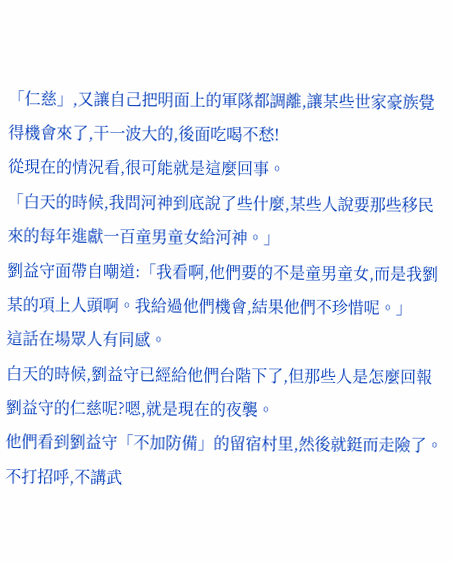「仁慈」,又讓自己把明面上的軍隊都調離,讓某些世家豪族覺得機會來了,干一波大的,後面吃喝不愁!
從現在的情況看,很可能就是這麼回事。
「白天的時候,我問河神到底說了些什麼,某些人說要那些移民來的每年進獻一百童男童女給河神。」
劉益守面帶自嘲道:「我看啊,他們要的不是童男童女,而是我劉某的項上人頭啊。我給過他們機會,結果他們不珍惜呢。」
這話在場眾人有同感。
白天的時候,劉益守已經給他們台階下了,但那些人是怎麼回報劉益守的仁慈呢?嗯,就是現在的夜襲。
他們看到劉益守「不加防備」的留宿村里,然後就鋌而走險了。
不打招呼,不講武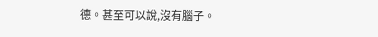德。甚至可以說,沒有腦子。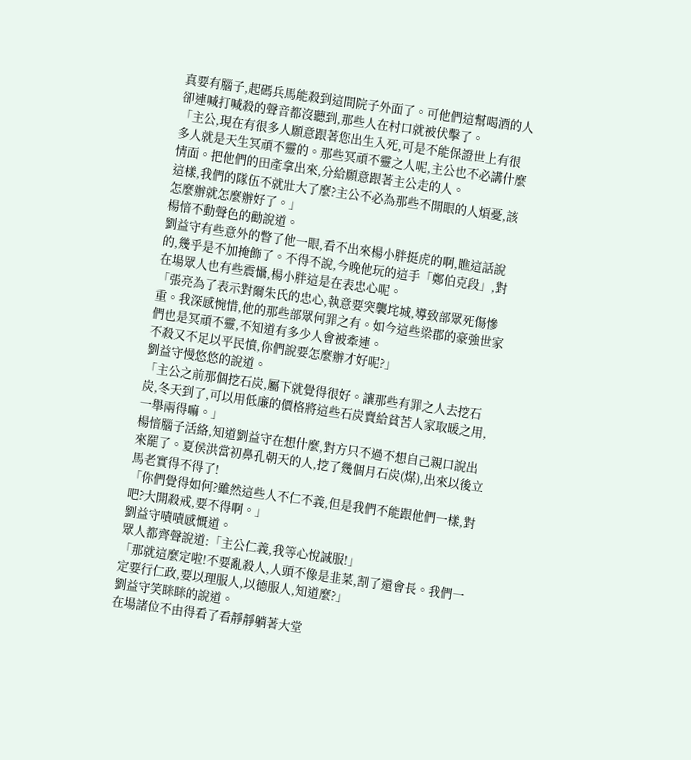真要有腦子,起碼兵馬能殺到這間院子外面了。可他們這幫喝酒的人卻連喊打喊殺的聲音都沒聽到,那些人在村口就被伏擊了。
「主公,現在有很多人願意跟著您出生入死,可是不能保證世上有很多人就是天生冥頑不靈的。那些冥頑不靈之人呢,主公也不必講什麼情面。把他們的田產拿出來,分給願意跟著主公走的人。
這樣,我們的隊伍不就壯大了麼?主公不必為那些不開眼的人煩憂,該怎麼辦就怎麼辦好了。」
楊愔不動聲色的勸說道。
劉益守有些意外的瞥了他一眼,看不出來楊小胖挺虎的啊,瞧這話說的,幾乎是不加掩飾了。不得不說,今晚他玩的這手「鄭伯克段」,對在場眾人也有些震懾,楊小胖這是在表忠心呢。
「張亮為了表示對爾朱氏的忠心,執意要突襲垞城,導致部眾死傷慘重。我深感惋惜,他的那些部眾何罪之有。如今這些梁郡的豪強世家們也是冥頑不靈,不知道有多少人會被牽連。
不殺又不足以平民憤,你們說要怎麼辦才好呢?」
劉益守慢悠悠的說道。
「主公之前那個挖石炭,屬下就覺得很好。讓那些有罪之人去挖石炭,冬天到了,可以用低廉的價格將這些石炭賣給貧苦人家取暖之用,一舉兩得嘛。」
楊愔腦子活絡,知道劉益守在想什麼,對方只不過不想自己親口說出來罷了。夏侯洪當初鼻孔朝天的人,挖了幾個月石炭(煤),出來以後立馬老實得不得了!
「你們覺得如何?雖然這些人不仁不義,但是我們不能跟他們一樣,對吧?大開殺戒,要不得啊。」
劉益守嘖嘖感慨道。
眾人都齊聲說道:「主公仁義,我等心悅誠服!」
「那就這麼定啦!不要亂殺人,人頭不像是韭菜,割了還會長。我們一定要行仁政,要以理服人,以德服人,知道麼?」
劉益守笑眯眯的說道。
在場諸位不由得看了看靜靜躺著大堂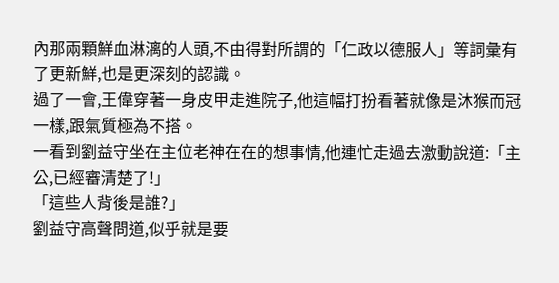內那兩顆鮮血淋漓的人頭,不由得對所謂的「仁政以德服人」等詞彙有了更新鮮,也是更深刻的認識。
過了一會,王偉穿著一身皮甲走進院子,他這幅打扮看著就像是沐猴而冠一樣,跟氣質極為不搭。
一看到劉益守坐在主位老神在在的想事情,他連忙走過去激動說道:「主公,已經審清楚了!」
「這些人背後是誰?」
劉益守高聲問道,似乎就是要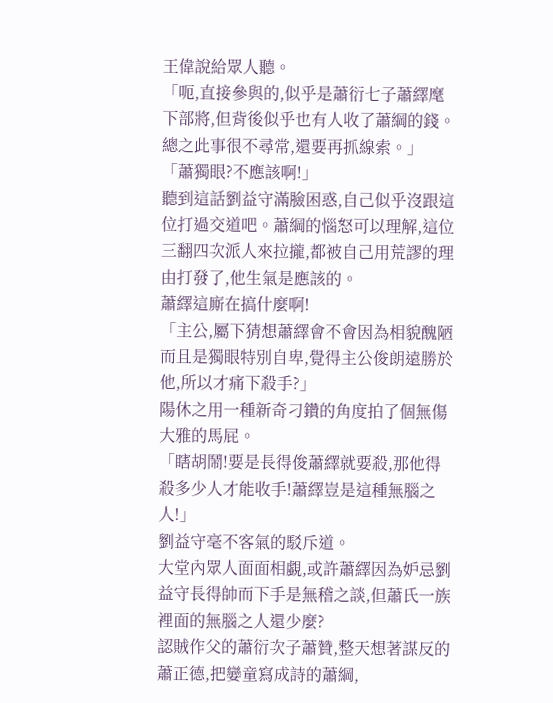王偉說給眾人聽。
「呃,直接參與的,似乎是蕭衍七子蕭繹麾下部將,但背後似乎也有人收了蕭綱的錢。總之此事很不尋常,還要再抓線索。」
「蕭獨眼?不應該啊!」
聽到這話劉益守滿臉困惑,自己似乎沒跟這位打過交道吧。蕭綱的惱怒可以理解,這位三翻四次派人來拉攏,都被自己用荒謬的理由打發了,他生氣是應該的。
蕭繹這廝在搞什麼啊!
「主公,屬下猜想蕭繹會不會因為相貌醜陋而且是獨眼特別自卑,覺得主公俊朗遠勝於他,所以才痛下殺手?」
陽休之用一種新奇刁鑽的角度拍了個無傷大雅的馬屁。
「瞎胡鬧!要是長得俊蕭繹就要殺,那他得殺多少人才能收手!蕭繹豈是這種無腦之人!」
劉益守毫不客氣的駁斥道。
大堂內眾人面面相覷,或許蕭繹因為妒忌劉益守長得帥而下手是無稽之談,但蕭氏一族裡面的無腦之人還少麼?
認賊作父的蕭衍次子蕭贊,整天想著謀反的蕭正德,把孌童寫成詩的蕭綱,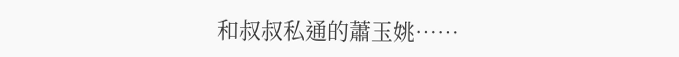和叔叔私通的蕭玉姚……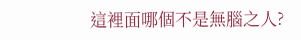這裡面哪個不是無腦之人?